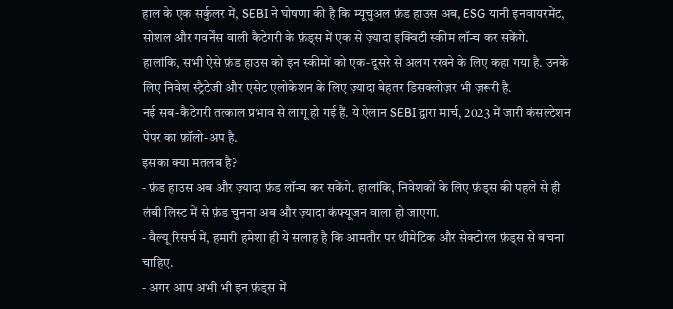हाल के एक सर्कुलर में, SEBI ने घोषणा की है कि म्यूचुअल फ़ंड हाउस अब, ESG यानी इनवायरमेंट, सोशल और गवर्नेंस वाली कैटेगरी के फ़ंड्स में एक से ज़्यादा इक्विटी स्कीम लॉन्च कर सकेंगे.
हालांकि, सभी ऐसे फ़ंड हाउस को इन स्कीमों को एक-दूसरे से अलग रखने के लिए कहा गया है. उनके लिए निवेश स्ट्रैटेजी और एसेट एलोकेशन के लिए ज़्यादा बेहतर डिसक्लोज़र भी ज़रूरी है.
नई सब-कैटेगरी तत्काल प्रभाव से लागू हो गई हैं. ये ऐलान SEBI द्वारा मार्च, 2023 में जारी कंसल्टेशन पेपर का फ़ॉलो-अप है.
इसका क्या मतलब है?
- फ़ंड हाउस अब और ज़्यादा फ़ंड लॉन्च कर सकेंगे. हालांकि, निवेशकों के लिए फ़ंड्स की पहले से ही लंबी लिस्ट में से फ़ंड चुनना अब और ज़्यादा कंफ्यूजन वाला हो जाएगा.
- वैल्यू रिसर्च में, हमारी हमेशा ही ये सलाह है कि आमतौर पर थीमेटिक और सेक्टोरल फ़ंड्स से बचना चाहिए.
- अगर आप अभी भी इन फ़ंड्स में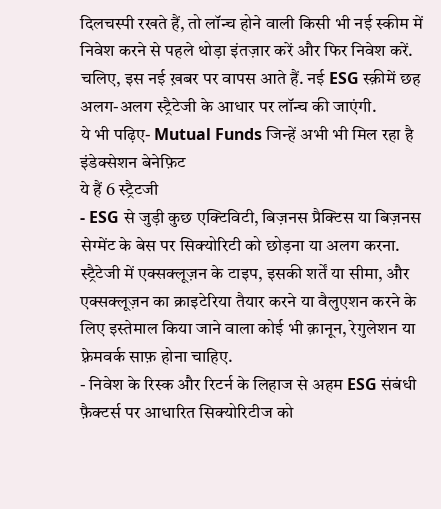दिलचस्पी रखते हैं, तो लॉन्च होने वाली किसी भी नई स्कीम में निवेश करने से पहले थोड़ा इंतज़ार करें और फिर निवेश करें.
चलिए, इस नई ख़बर पर वापस आते हैं. नई ESG स्क़ीमें छह अलग-अलग स्ट्रैटेजी के आधार पर लॉन्च की जाएंगी.
ये भी पढ़िए- Mutual Funds जिन्हें अभी भी मिल रहा है इंडेक्सेशन बेनेफ़िट
ये हैं 6 स्ट्रैटजी
- ESG से जुड़ी कुछ एक्टिविटी, बिज़नस प्रैक्टिस या बिज़नस सेग्मेंट के बेस पर सिक्योरिटी को छोड़ना या अलग करना. स्ट्रैटेजी में एक्सक्लूज़न के टाइप, इसकी शर्तें या सीमा, और एक्सक्लूज़न का क्राइटेरिया तैयार करने या वैलुएशन करने के लिए इस्तेमाल किया जाने वाला कोई भी क़ानून, रेगुलेशन या फ़्रेमवर्क साफ़ होना चाहिए.
- निवेश के रिस्क और रिटर्न के लिहाज से अहम ESG संबंधी फ़ैक्टर्स पर आधारित सिक्योरिटीज को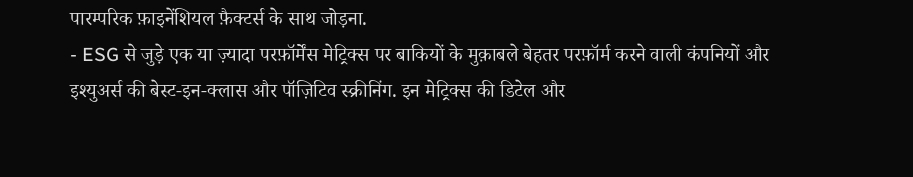पारम्परिक फ़ाइनेंशियल फ़ैक्टर्स के साथ जोड़ना.
- ESG से जुड़े एक या ज़्यादा परफ़ॉर्मेंस मेट्रिक्स पर बाकियों के मुक़ाबले बेहतर परफ़ॉर्म करने वाली कंपनियों और इश्युअर्स की बेस्ट-इन-क्लास और पॉज़िटिव स्क्रीनिंग. इन मेट्रिक्स की डिटेल और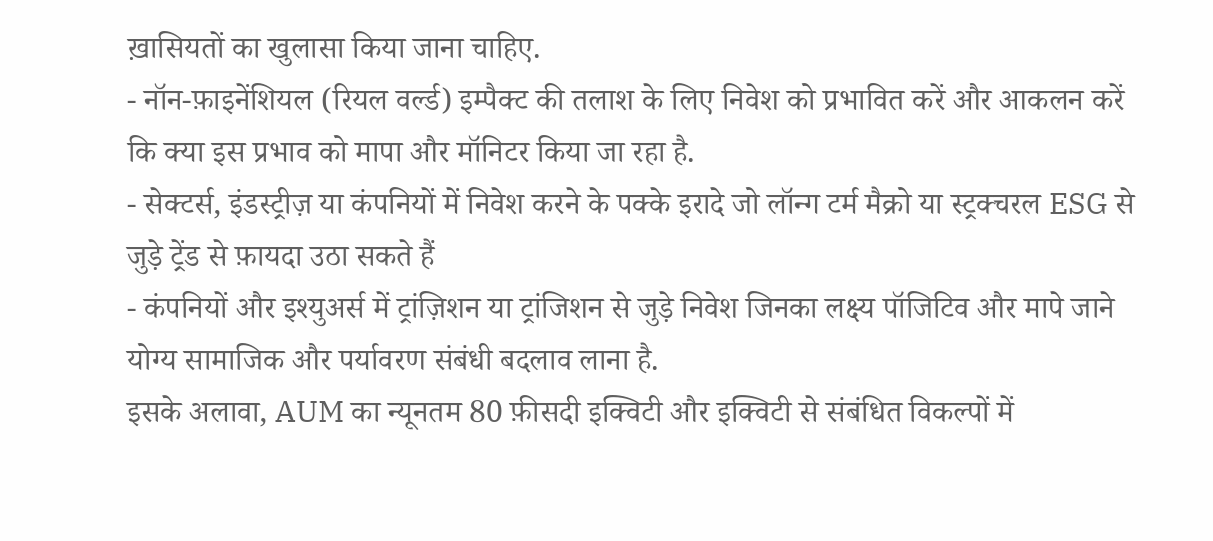ख़ासियतों का खुलासा किया जाना चाहिए.
- नॉन-फ़ाइनेंशियल (रियल वर्ल्ड) इम्पैक्ट की तलाश के लिए निवेश को प्रभावित करें और आकलन करें कि क्या इस प्रभाव को मापा और मॉनिटर किया जा रहा है.
- सेक्टर्स, इंडस्ट्रीज़ या कंपनियों में निवेश करने के पक्के इरादे जो लॉन्ग टर्म मैक्रो या स्ट्रक्चरल ESG से जुड़े ट्रेंड से फ़ायदा उठा सकते हैं
- कंपनियों और इश्युअर्स में ट्रांज़िशन या ट्रांजिशन से जुड़े निवेश जिनका लक्ष्य पॉजिटिव और मापे जाने योग्य सामाजिक और पर्यावरण संबंधी बदलाव लाना है.
इसके अलावा, AUM का न्यूनतम 80 फ़ीसदी इक्विटी और इक्विटी से संबंधित विकल्पों में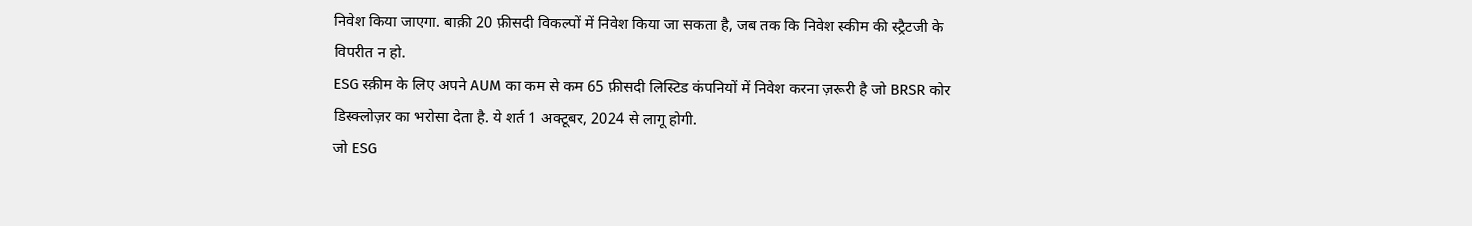निवेश किया जाएगा. बाक़ी 20 फ़ीसदी विकल्पों में निवेश किया जा सकता है, जब तक कि निवेश स्कीम की स्ट्रैटजी के विपरीत न हो.
ESG स्क़ीम के लिए अपने AUM का कम से कम 65 फ़ीसदी लिस्टिड कंपनियों में निवेश करना ज़रूरी है जो BRSR कोर डिस्क्लोज़र का भरोसा देता है. ये शर्त 1 अक्टूबर, 2024 से लागू होगी.
जो ESG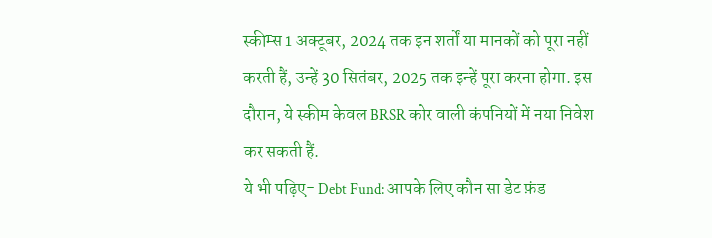स्कीम्स 1 अक्टूबर, 2024 तक इन शर्तों या मानकों को पूरा नहीं करती हैं, उन्हें 30 सितंबर, 2025 तक इन्हें पूरा करना होगा. इस दौरान, ये स्कीम केवल BRSR कोर वाली कंपनियों में नया निवेश कर सकती हैं.
ये भी पढ़िए- Debt Fund: आपके लिए कौन सा डेट फ़ंड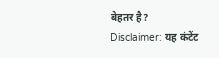बेहतर है?
Disclaimer: यह कंटेंट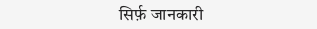सिर्फ़ जानकारी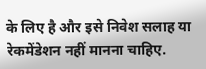के लिए है और इसे निवेश सलाह या रेकमेंडेशन नहीं मानना चाहिए.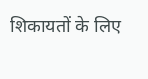शिकायतों के लिए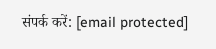संपर्क करें: [email protected]